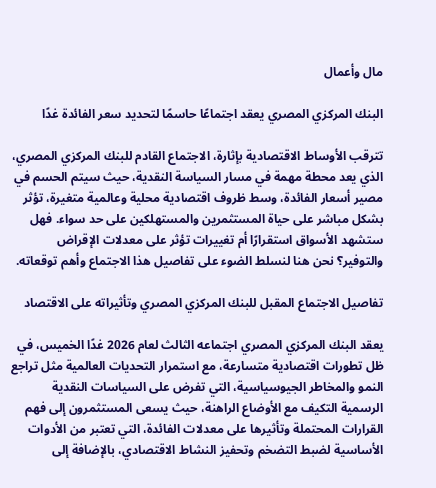مال وأعمال

البنك المركزي المصري يعقد اجتماعًا حاسمًا لتحديد سعر الفائدة غدًا

تترقب الأوساط الاقتصادية بإثارة، الاجتماع القادم للبنك المركزي المصري، الذي يعد محطة مهمة في مسار السياسة النقدية، حيث سيتم الحسم في مصير أسعار الفائدة، وسط ظروف اقتصادية محلية وعالمية متغيرة، تؤثر بشكل مباشر على حياة المستثمرين والمستهلكين على حد سواء. فهل ستشهد الأسواق استقرارًا أم تغييرات تؤثر على معدلات الإقراض والتوفير؟ نحن هنا لنسلط الضوء على تفاصيل هذا الاجتماع وأهم توقعاته.

تفاصيل الاجتماع المقبل للبنك المركزي المصري وتأثيراته على الاقتصاد

يعقد البنك المركزي المصري اجتماعه الثالث لعام 2026 غدًا الخميس، في ظل تطورات اقتصادية متسارعة، مع استمرار التحديات العالمية مثل تراجع النمو والمخاطر الجيوسياسية، التي تفرض على السياسات النقدية الرسمية التكيف مع الأوضاع الراهنة، حيث يسعى المستثمرون إلى فهم القرارات المحتملة وتأثيرها على معدلات الفائدة، التي تعتبر من الأدوات الأساسية لضبط التضخم وتحفيز النشاط الاقتصادي، بالإضافة إلى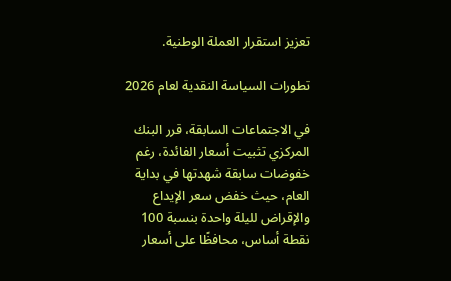تعزيز استقرار العملة الوطنية.

تطورات السياسة النقدية لعام 2026

في الاجتماعات السابقة، قرر البنك المركزي تثبيت أسعار الفائدة، رغم خفوضات سابقة شهدتها في بداية العام، حيث خفض سعر الإيداع والإقراض لليلة واحدة بنسبة 100 نقطة أساس، محافظًا على أسعار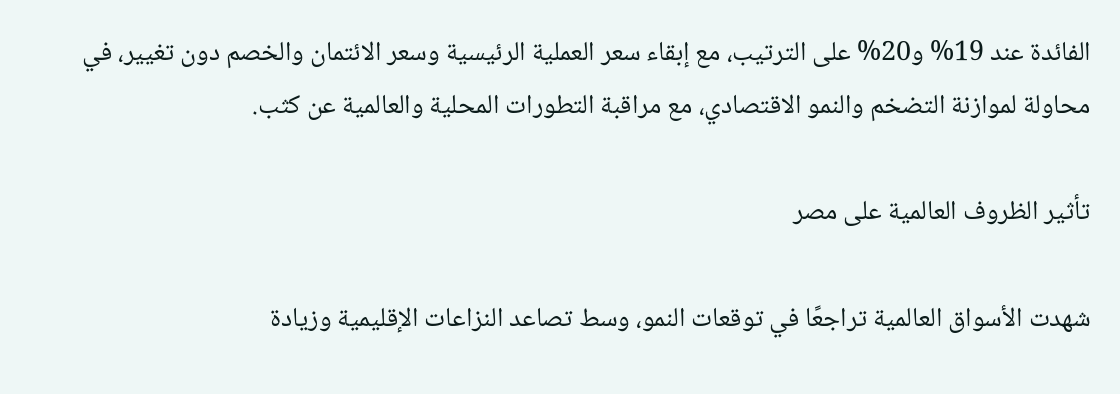الفائدة عند 19% و20% على الترتيب، مع إبقاء سعر العملية الرئيسية وسعر الائتمان والخصم دون تغيير، في محاولة لموازنة التضخم والنمو الاقتصادي، مع مراقبة التطورات المحلية والعالمية عن كثب.

تأثير الظروف العالمية على مصر

شهدت الأسواق العالمية تراجعًا في توقعات النمو، وسط تصاعد النزاعات الإقليمية وزيادة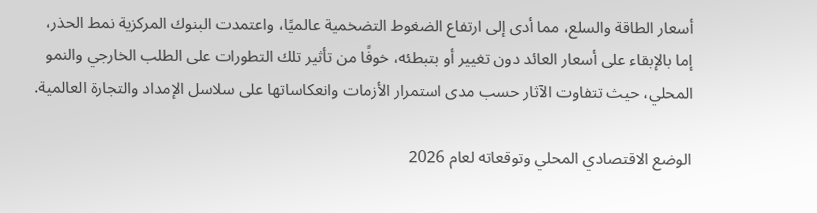أسعار الطاقة والسلع، مما أدى إلى ارتفاع الضغوط التضخمية عالميًا، واعتمدت البنوك المركزية نمط الحذر، إما بالإبقاء على أسعار العائد دون تغيير أو بتبطئه، خوفًا من تأثير تلك التطورات على الطلب الخارجي والنمو المحلي، حيث تتفاوت الآثار حسب مدى استمرار الأزمات وانعكاساتها على سلاسل الإمداد والتجارة العالمية.

الوضع الاقتصادي المحلي وتوقعاته لعام 2026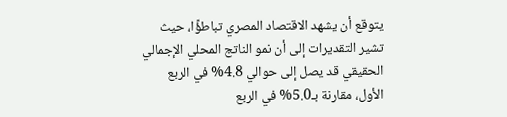يتوقع أن يشهد الاقتصاد المصري تباطؤًا، حيث تشير التقديرات إلى أن نمو الناتج المحلي الإجمالي الحقيقي قد يصل إلى حوالي 4.8% في الربع الأول، مقارنة بـ5.0% في الربع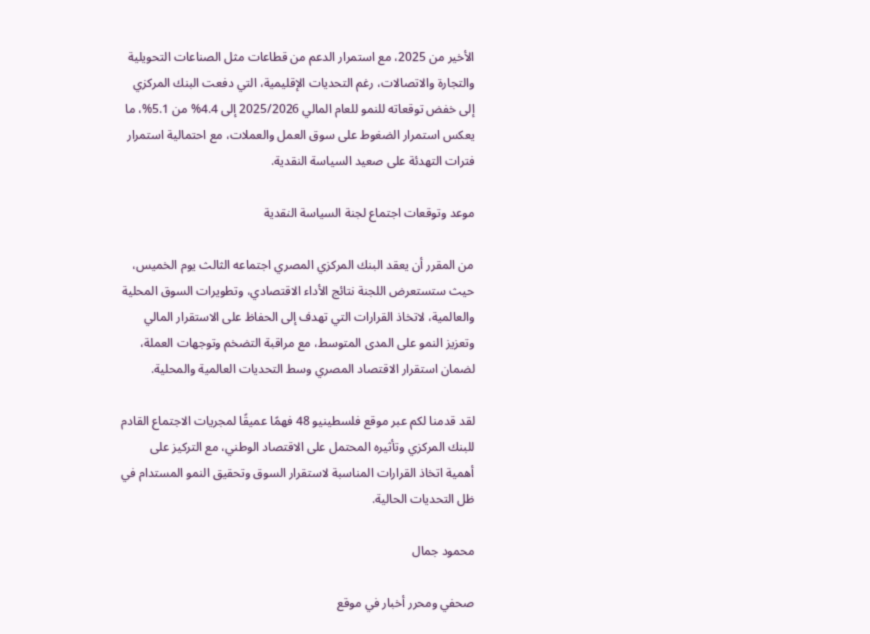الأخير من 2025، مع استمرار الدعم من قطاعات مثل الصناعات التحويلية والتجارة والاتصالات، رغم التحديات الإقليمية، التي دفعت البنك المركزي إلى خفض توقعاته للنمو للعام المالي 2025/2026 إلى 4.4% من 5.1%، ما يعكس استمرار الضغوط على سوق العمل والعملات، مع احتمالية استمرار فترات التهدئة على صعيد السياسة النقدية.

موعد وتوقعات اجتماع لجنة السياسة النقدية

من المقرر أن يعقد البنك المركزي المصري اجتماعه الثالث يوم الخميس، حيث ستستعرض اللجنة نتائج الأداء الاقتصادي، وتطويرات السوق المحلية والعالمية، لاتخاذ القرارات التي تهدف إلى الحفاظ على الاستقرار المالي وتعزيز النمو على المدى المتوسط، مع مراقبة التضخم وتوجهات العملة، لضمان استقرار الاقتصاد المصري وسط التحديات العالمية والمحلية.

لقد قدمنا لكم عبر موقع فلسطينيو 48 فهمًا عميقًا لمجريات الاجتماع القادم للبنك المركزي وتأثيره المحتمل على الاقتصاد الوطني، مع التركيز على أهمية اتخاذ القرارات المناسبة لاستقرار السوق وتحقيق النمو المستدام في ظل التحديات الحالية.

محمود جمال

صحفي ومحرر أخبار في موقع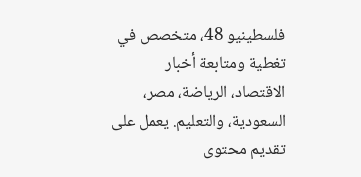فلسطينيو 48، متخصص في تغطية ومتابعة أخبار الاقتصاد، الرياضة، مصر، السعودية، والتعليم. يعمل على تقديم محتوى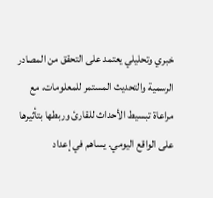خبري وتحليلي يعتمد على التحقق من المصادر الرسمية والتحديث المستمر للمعلومات، مع مراعاة تبسيط الأحداث للقارئ وربطها بتأثيرها على الواقع اليومي. يساهم في إعداد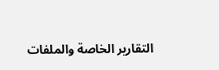التقارير الخاصة والملفات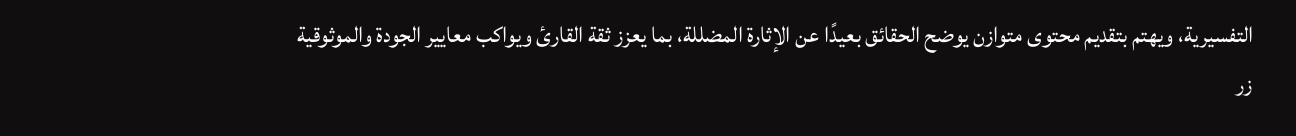التفسيرية، ويهتم بتقديم محتوى متوازن يوضح الحقائق بعيدًا عن الإثارة المضللة، بما يعزز ثقة القارئ ويواكب معايير الجودة والموثوقية
زر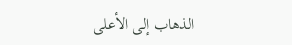الذهاب إلى الأعلى